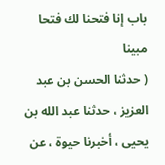باب إنا فتحنا لك فتحا مبينا
( حدثنا الحسن بن عبد العزيز ، حدثنا عبد الله بن يحيى ، أخبرنا حيوة ، عن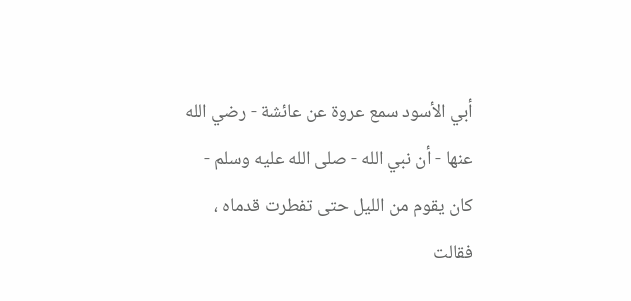أبي الأسود سمع عروة عن عائشة - رضي الله عنها - أن نبي الله - صلى الله عليه وسلم - كان يقوم من الليل حتى تفطرت قدماه ، فقالت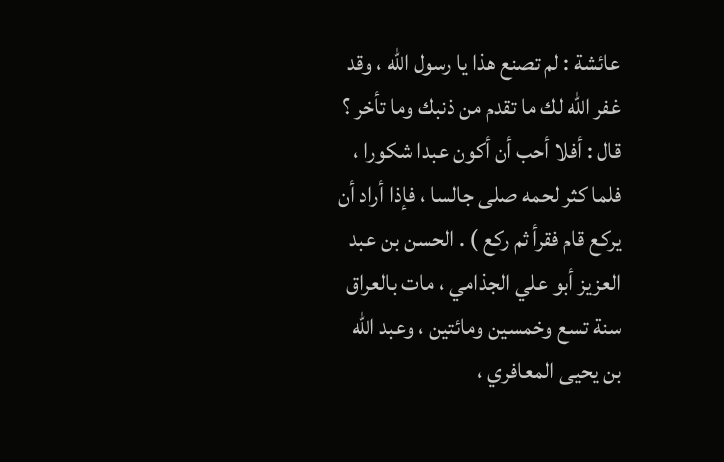عائشة : لم تصنع هذا يا رسول الله ، وقد غفر الله لك ما تقدم من ذنبك وما تأخر ؟ قال : أفلا أحب أن أكون عبدا شكورا ، فلما كثر لحمه صلى جالسا ، فإذا أراد أن يركع قام فقرأ ثم ركع ) . الحسن بن عبد العزيز أبو علي الجذامي ، مات بالعراق سنة تسع وخمسين ومائتين ، وعبد الله بن يحيى المعافري ،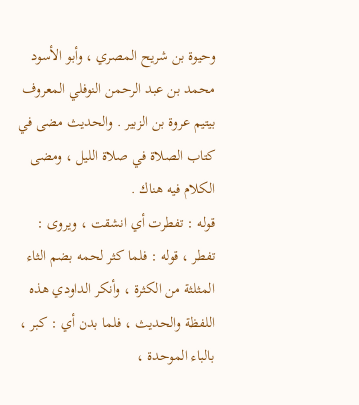وحيوة بن شريح المصري ، وأبو الأسود محمد بن عبد الرحمن النوفلي المعروف بيتيم عروة بن الزبير . والحديث مضى في كتاب الصلاة في صلاة الليل ، ومضى الكلام فيه هناك .
قوله : تفطرت أي انشقت ، ويروى : تفطر ، قوله : فلما كثر لحمه بضم الثاء المثلثة من الكثرة ، وأنكر الداودي هذه اللفظة والحديث ، فلما بدن أي : كبر ، بالباء الموحدة ،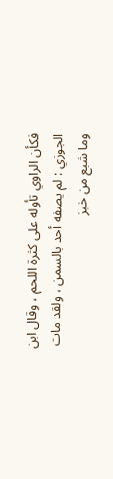فكأن الراوي تأوله على كثرة اللحم ، وقال ابن الجوزي : لم يصفه أحد بالسمن ، ولقد مات وما شبع من خبز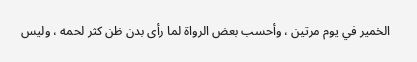الخمير في يوم مرتين ، وأحسب بعض الرواة لما رأى بدن ظن كثر لحمه ، وليس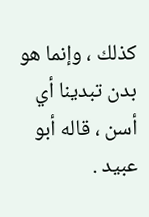كذلك ، وإنما هو بدن تبدينا أي أسن ، قاله أبو عبيد .